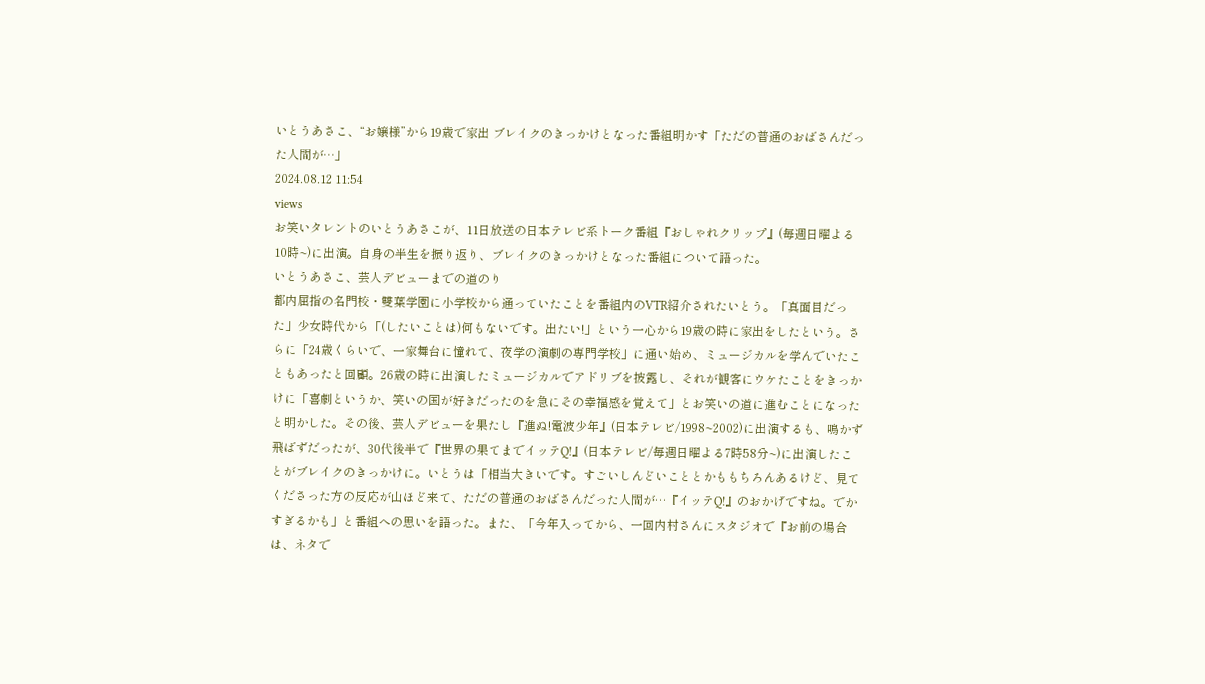いとうあさこ、“お嬢様”から19歳で家出 ブレイクのきっかけとなった番組明かす「ただの普通のおばさんだった人間が…」
2024.08.12 11:54
views
お笑いタレントのいとうあさこが、11日放送の日本テレビ系トーク番組『おしゃれクリップ』(毎週日曜よる10時~)に出演。自身の半生を振り返り、ブレイクのきっかけとなった番組について語った。
いとうあさこ、芸人デビューまでの道のり
都内屈指の名門校・雙葉学園に小学校から通っていたことを番組内のVTR紹介されたいとう。「真面目だった」少女時代から「(したいことは)何もないです。出たい!」という一心から19歳の時に家出をしたという。さらに「24歳くらいで、一家舞台に憧れて、夜学の演劇の専門学校」に通い始め、ミュージカルを学んでいたこともあったと回顧。26歳の時に出演したミュージカルでアドリブを披露し、それが観客にウケたことをきっかけに「喜劇というか、笑いの国が好きだったのを急にその幸福感を覚えて」とお笑いの道に進むことになったと明かした。その後、芸人デビューを果たし『進ぬ!電波少年』(日本テレビ/1998~2002)に出演するも、鳴かず飛ばずだったが、30代後半で『世界の果てまでイッテQ!』(日本テレビ/毎週日曜よる7時58分~)に出演したことがブレイクのきっかけに。いとうは「相当大きいです。すごいしんどいこととかももちろんあるけど、見てくださった方の反応が山ほど来て、ただの普通のおばさんだった人間が…『イッテQ!』のおかげですね。でかすぎるかも」と番組への思いを語った。また、「今年入ってから、一回内村さんにスタジオで『お前の場合は、ネタで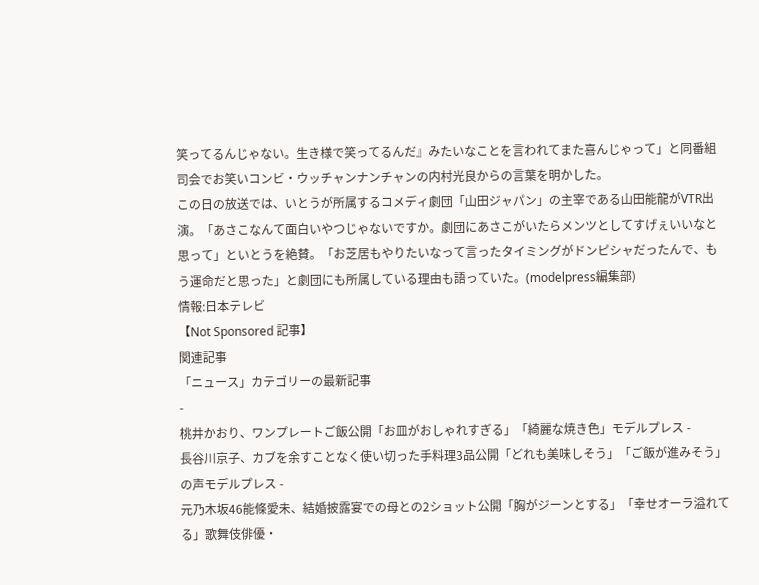笑ってるんじゃない。生き様で笑ってるんだ』みたいなことを言われてまた喜んじゃって」と同番組司会でお笑いコンビ・ウッチャンナンチャンの内村光良からの言葉を明かした。
この日の放送では、いとうが所属するコメディ劇団「山田ジャパン」の主宰である山田能龍がVTR出演。「あさこなんて面白いやつじゃないですか。劇団にあさこがいたらメンツとしてすげぇいいなと思って」といとうを絶賛。「お芝居もやりたいなって言ったタイミングがドンピシャだったんで、もう運命だと思った」と劇団にも所属している理由も語っていた。(modelpress編集部)
情報:日本テレビ
【Not Sponsored 記事】
関連記事
「ニュース」カテゴリーの最新記事
-
桃井かおり、ワンプレートご飯公開「お皿がおしゃれすぎる」「綺麗な焼き色」モデルプレス -
長谷川京子、カブを余すことなく使い切った手料理3品公開「どれも美味しそう」「ご飯が進みそう」の声モデルプレス -
元乃木坂46能條愛未、結婚披露宴での母との2ショット公開「胸がジーンとする」「幸せオーラ溢れてる」歌舞伎俳優・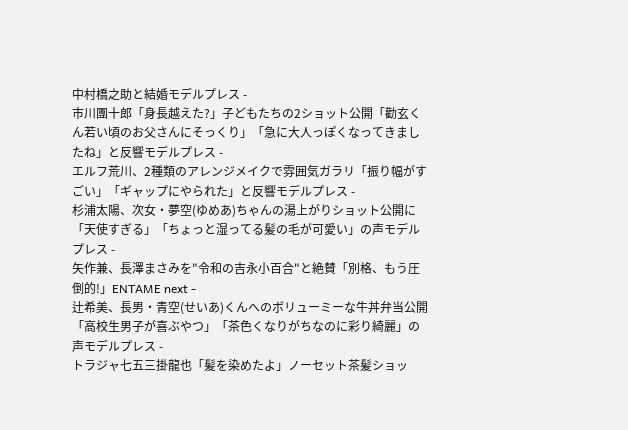中村橋之助と結婚モデルプレス -
市川團十郎「身長越えた?」子どもたちの2ショット公開「勸玄くん若い頃のお父さんにそっくり」「急に大人っぽくなってきましたね」と反響モデルプレス -
エルフ荒川、2種類のアレンジメイクで雰囲気ガラリ「振り幅がすごい」「ギャップにやられた」と反響モデルプレス -
杉浦太陽、次女・夢空(ゆめあ)ちゃんの湯上がりショット公開に「天使すぎる」「ちょっと湿ってる髪の毛が可愛い」の声モデルプレス -
矢作兼、長澤まさみを"令和の吉永小百合"と絶賛「別格、もう圧倒的!」ENTAME next -
辻希美、長男・青空(せいあ)くんへのボリューミーな牛丼弁当公開「高校生男子が喜ぶやつ」「茶色くなりがちなのに彩り綺麗」の声モデルプレス -
トラジャ七五三掛龍也「髪を染めたよ」ノーセット茶髪ショッ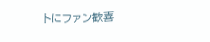トにファン歓喜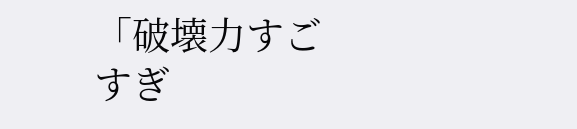「破壊力すごすぎ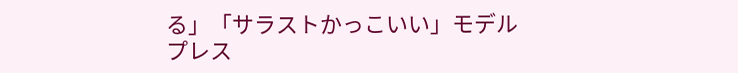る」「サラストかっこいい」モデルプレス